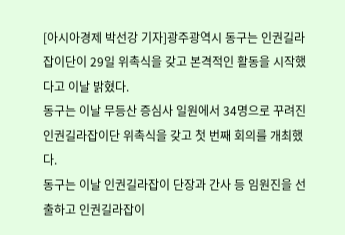[아시아경제 박선강 기자]광주광역시 동구는 인권길라잡이단이 29일 위촉식을 갖고 본격적인 활동을 시작했다고 이날 밝혔다.
동구는 이날 무등산 증심사 일원에서 34명으로 꾸려진 인권길라잡이단 위촉식을 갖고 첫 번째 회의를 개최했다.
동구는 이날 인권길라잡이 단장과 간사 등 임원진을 선출하고 인권길라잡이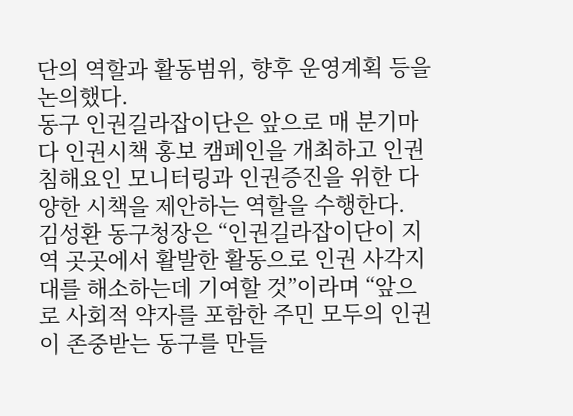단의 역할과 활동범위, 향후 운영계획 등을 논의했다.
동구 인권길라잡이단은 앞으로 매 분기마다 인권시책 홍보 캠페인을 개최하고 인권 침해요인 모니터링과 인권증진을 위한 다양한 시책을 제안하는 역할을 수행한다.
김성환 동구청장은 “인권길라잡이단이 지역 곳곳에서 활발한 활동으로 인권 사각지대를 해소하는데 기여할 것”이라며 “앞으로 사회적 약자를 포함한 주민 모두의 인권이 존중받는 동구를 만들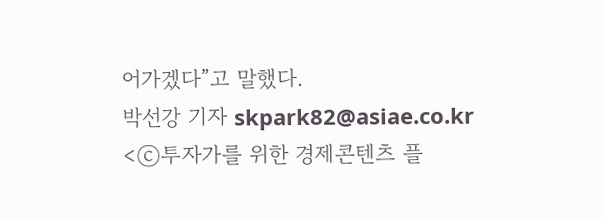어가겠다”고 말했다.
박선강 기자 skpark82@asiae.co.kr
<ⓒ투자가를 위한 경제콘텐츠 플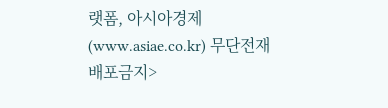랫폼, 아시아경제(www.asiae.co.kr) 무단전재 배포금지>